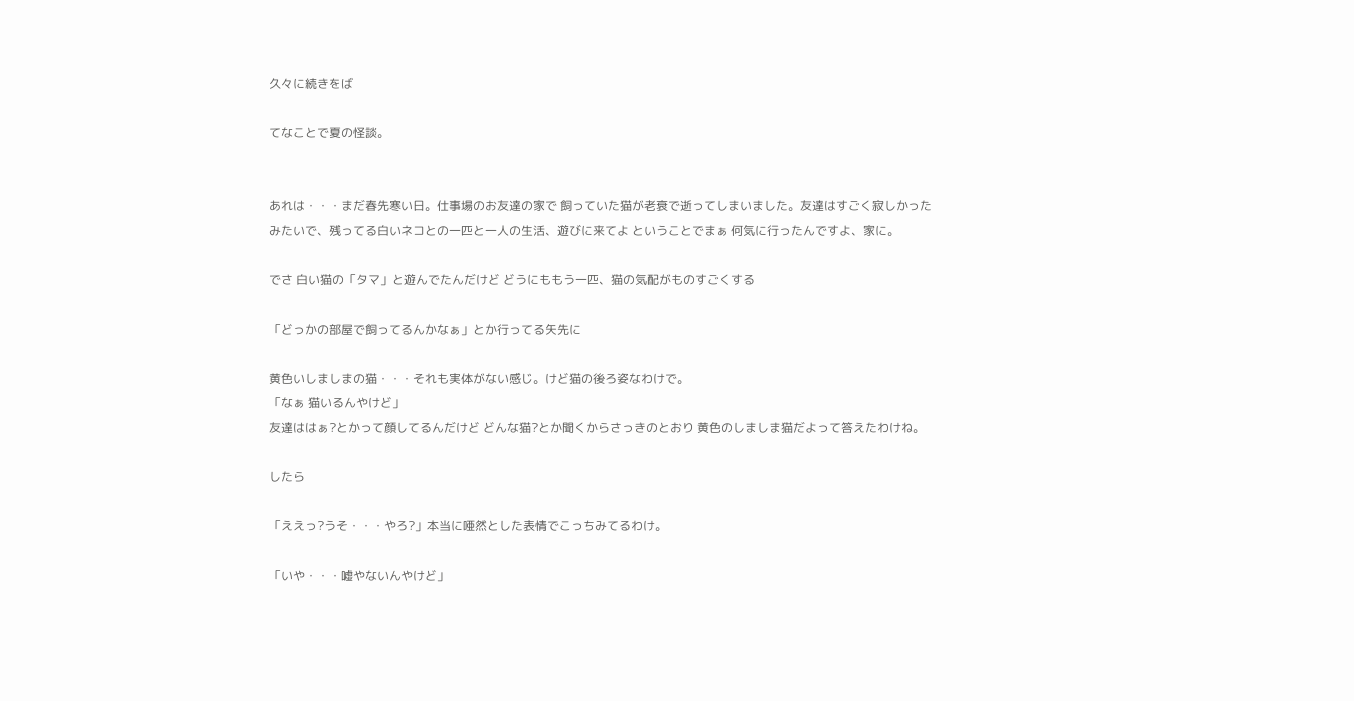久々に続きをば

てなことで夏の怪談。


あれは・・・まだ春先寒い日。仕事場のお友達の家で 飼っていた猫が老衰で逝ってしまいました。友達はすごく寂しかったみたいで、残ってる白いネコとの一匹と一人の生活、遊びに来てよ ということでまぁ 何気に行ったんですよ、家に。

でさ 白い猫の「タマ」と遊んでたんだけど どうにももう一匹、猫の気配がものすごくする

「どっかの部屋で飼ってるんかなぁ」とか行ってる矢先に

黄色いしましまの猫・・・それも実体がない感じ。けど猫の後ろ姿なわけで。
「なぁ 猫いるんやけど」
友達ははぁ?とかって顔してるんだけど どんな猫?とか聞くからさっきのとおり 黄色のしましま猫だよって答えたわけね。

したら

「ええっ?うそ・・・やろ?」本当に唖然とした表情でこっちみてるわけ。

「いや・・・嘘やないんやけど」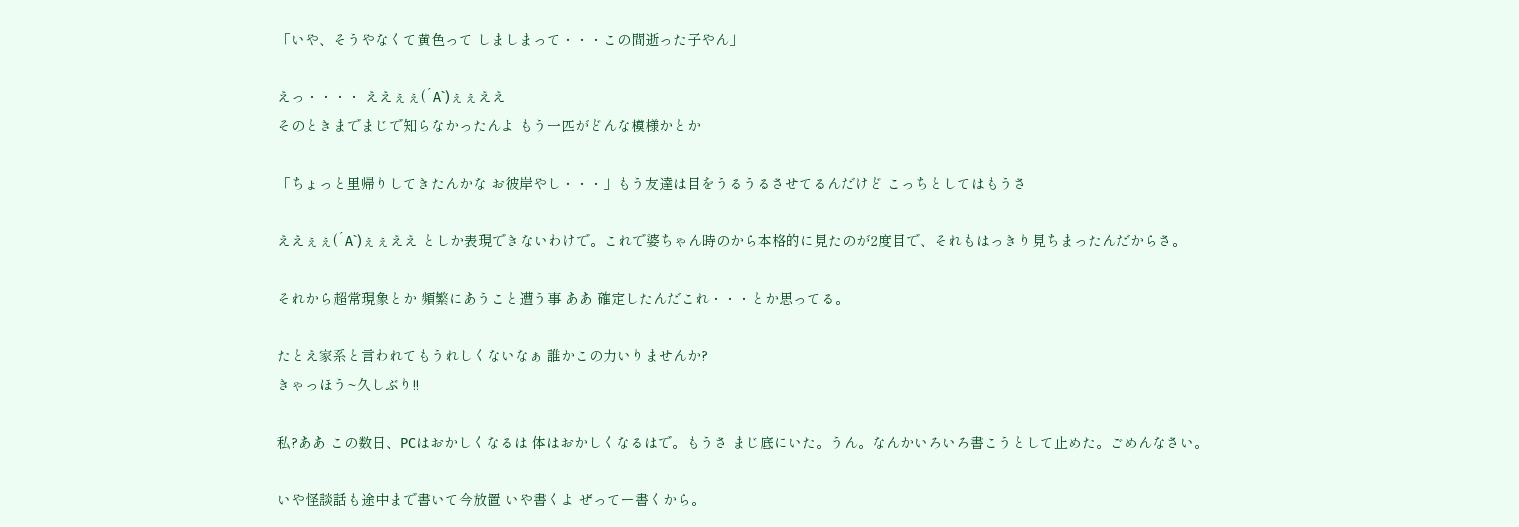「いや、そうやなくて黄色って しましまって・・・この間逝った子やん」

えっ・・・・ ええぇぇ(´A`)ぇぇええ
そのときまでまじで知らなかったんよ もう一匹がどんな模様かとか

「ちょっと里帰りしてきたんかな お彼岸やし・・・」もう友達は目をうるうるさせてるんだけど こっちとしてはもうさ

ええぇぇ(´A`)ぇぇええ としか表現できないわけで。これで婆ちゃん時のから本格的に見たのが2度目で、それもはっきり見ちまったんだからさ。

それから超常現象とか 頻繁にあうこと遭う事 ああ 確定したんだこれ・・・とか思ってる。

たとえ家系と言われてもうれしくないなぁ 誰かこの力いりませんか?
きゃっほう~久しぶり!!

私?ああ この数日、PCはおかしくなるは 体はおかしくなるはで。もうさ まじ底にいた。うん。なんかいろいろ書こうとして止めた。ごめんなさい。

いや怪談話も途中まで書いて今放置 いや書くよ ぜってー書くから。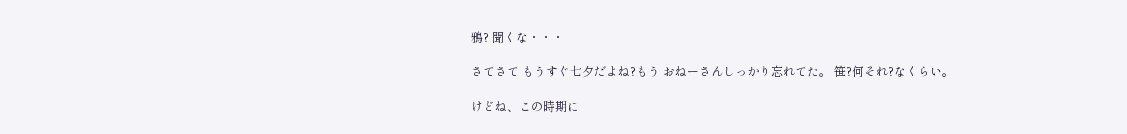鴉? 聞くな・・・

さてさて もうすぐ七夕だよね?もう おねーさんしっかり忘れてた。 笹?何それ?なくらい。

けどね、この時期に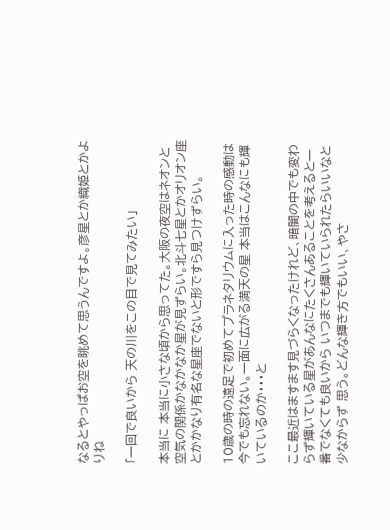なるとやっぱお空を眺めて思うんですよ。彦星とか織姫とかよりね

「一回で良いから 天の川をこの目で見てみたい」

本当に 本当に小さな頃から思ってた。大阪の夜空はネオンと空気の関係かなかなか星が見ずらい。北斗七星とかオリオン座とかかなり有名な星座でないと形ですら見つけずらい。

10歳の時の遠足で初めてプラネタリウムに入った時の感動は今でも忘れない。一面に広がる満天の星 本当はこんなにも輝いているのか・・・と

ここ最近はますます見づらくなったけれど、暗闇の中でも変わらず輝いている星があんなにたくさんあることを考えると一番でなくても良いから いつまでも輝いていられたらいいなと少なからず 思う。どんな輝き方でもいい、やさ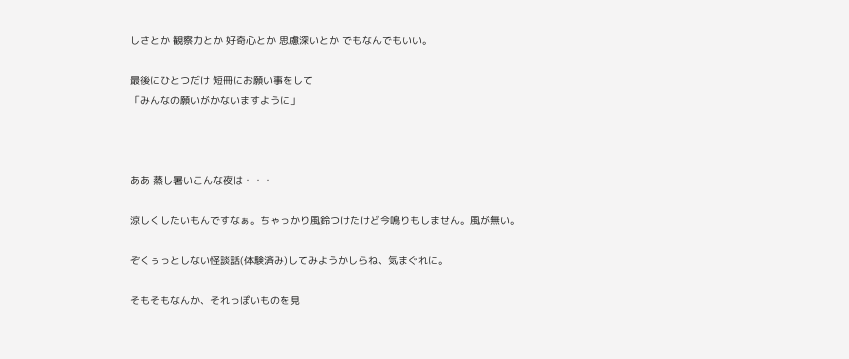しさとか 観察力とか 好奇心とか 思慮深いとか でもなんでもいい。

最後にひとつだけ 短冊にお願い事をして
「みんなの願いがかないますように」



ああ 蒸し暑いこんな夜は・・・

涼しくしたいもんですなぁ。ちゃっかり風鈴つけたけど今鳴りもしません。風が無い。

ぞくぅっとしない怪談話(体験済み)してみようかしらね、気まぐれに。

そもそもなんか、それっぽいものを見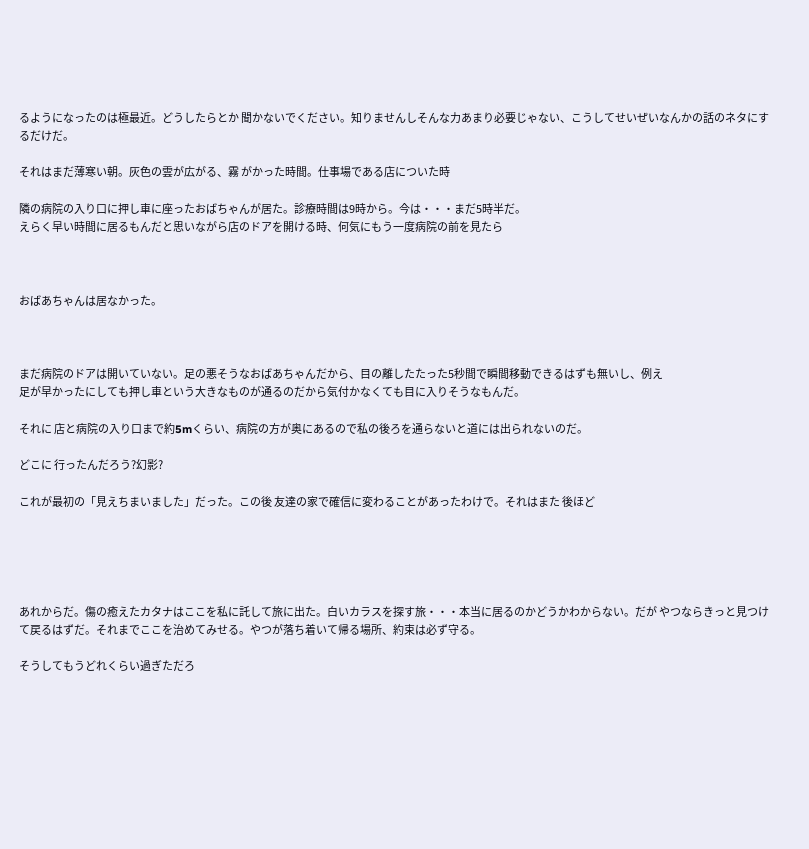るようになったのは極最近。どうしたらとか 聞かないでください。知りませんしそんな力あまり必要じゃない、こうしてせいぜいなんかの話のネタにするだけだ。

それはまだ薄寒い朝。灰色の雲が広がる、霧 がかった時間。仕事場である店についた時

隣の病院の入り口に押し車に座ったおばちゃんが居た。診療時間は9時から。今は・・・まだ5時半だ。
えらく早い時間に居るもんだと思いながら店のドアを開ける時、何気にもう一度病院の前を見たら



おばあちゃんは居なかった。



まだ病院のドアは開いていない。足の悪そうなおばあちゃんだから、目の離したたった5秒間で瞬間移動できるはずも無いし、例え
足が早かったにしても押し車という大きなものが通るのだから気付かなくても目に入りそうなもんだ。

それに 店と病院の入り口まで約5mくらい、病院の方が奥にあるので私の後ろを通らないと道には出られないのだ。

どこに 行ったんだろう?幻影?

これが最初の「見えちまいました」だった。この後 友達の家で確信に変わることがあったわけで。それはまた 後ほど





あれからだ。傷の癒えたカタナはここを私に託して旅に出た。白いカラスを探す旅・・・本当に居るのかどうかわからない。だが やつならきっと見つけて戻るはずだ。それまでここを治めてみせる。やつが落ち着いて帰る場所、約束は必ず守る。

そうしてもうどれくらい過ぎただろ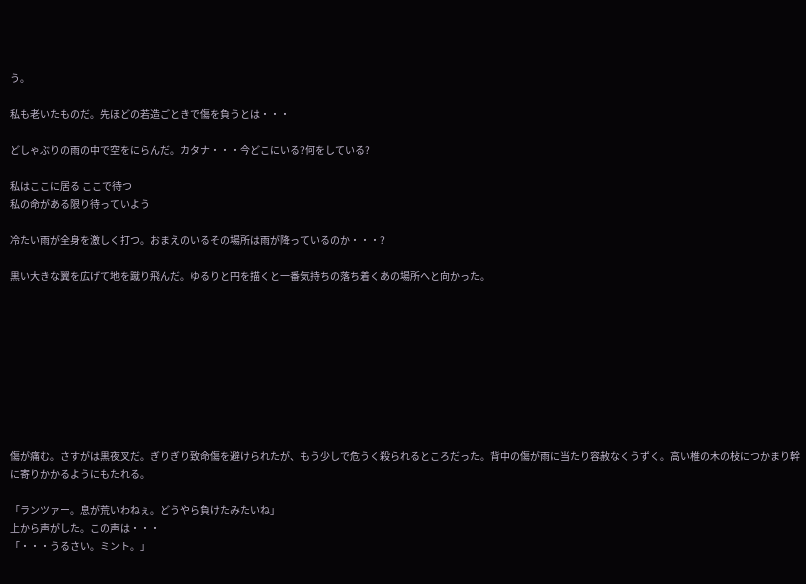う。

私も老いたものだ。先ほどの若造ごときで傷を負うとは・・・

どしゃぶりの雨の中で空をにらんだ。カタナ・・・今どこにいる?何をしている?

私はここに居る ここで待つ
私の命がある限り待っていよう

冷たい雨が全身を激しく打つ。おまえのいるその場所は雨が降っているのか・・・?

黒い大きな翼を広げて地を蹴り飛んだ。ゆるりと円を描くと一番気持ちの落ち着くあの場所へと向かった。









傷が痛む。さすがは黒夜叉だ。ぎりぎり致命傷を避けられたが、もう少しで危うく殺られるところだった。背中の傷が雨に当たり容赦なくうずく。高い椎の木の枝につかまり幹に寄りかかるようにもたれる。

「ランツァー。息が荒いわねぇ。どうやら負けたみたいね」
上から声がした。この声は・・・
「・・・うるさい。ミント。」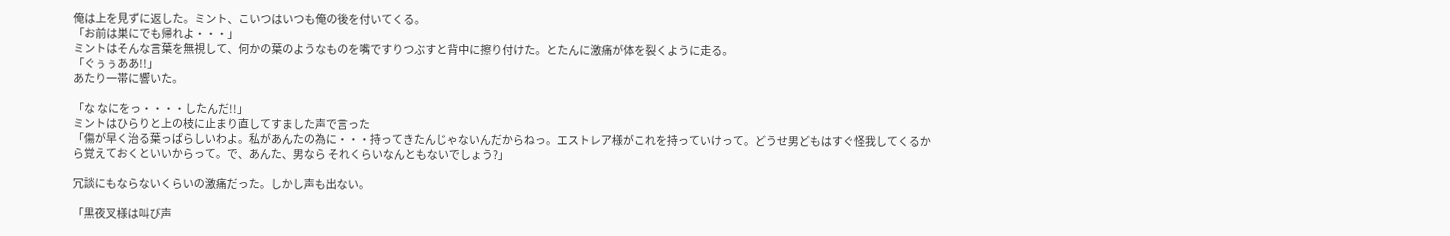俺は上を見ずに返した。ミント、こいつはいつも俺の後を付いてくる。
「お前は巣にでも帰れよ・・・」
ミントはそんな言葉を無視して、何かの葉のようなものを嘴ですりつぶすと背中に擦り付けた。とたんに激痛が体を裂くように走る。
「ぐぅぅああ!!」
あたり一帯に響いた。

「な なにをっ・・・・したんだ!!」
ミントはひらりと上の枝に止まり直してすました声で言った
「傷が早く治る葉っぱらしいわよ。私があんたの為に・・・持ってきたんじゃないんだからねっ。エストレア様がこれを持っていけって。どうせ男どもはすぐ怪我してくるから覚えておくといいからって。で、あんた、男なら それくらいなんともないでしょう?」

冗談にもならないくらいの激痛だった。しかし声も出ない。

「黒夜叉様は叫び声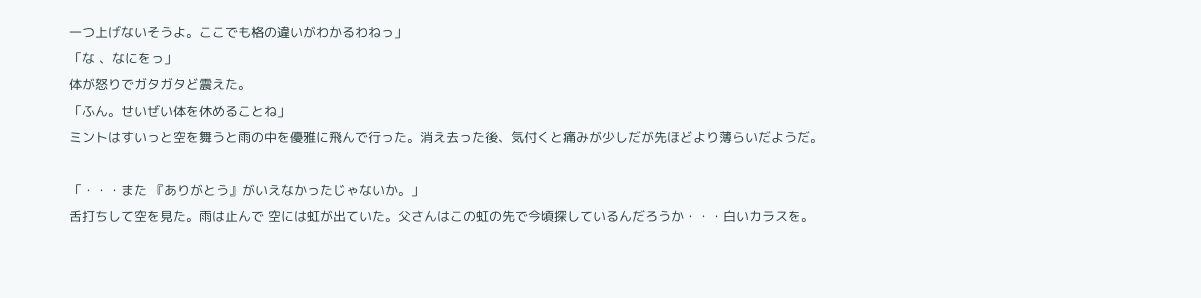一つ上げないそうよ。ここでも格の違いがわかるわねっ」
「な 、なにをっ」
体が怒りでガタガタど震えた。
「ふん。せいぜい体を休めることね」
ミントはすいっと空を舞うと雨の中を優雅に飛んで行った。消え去った後、気付くと痛みが少しだが先ほどより薄らいだようだ。

「・・・また 『ありがとう』がいえなかったじゃないか。」
舌打ちして空を見た。雨は止んで 空には虹が出ていた。父さんはこの虹の先で今頃探しているんだろうか・・・白いカラスを。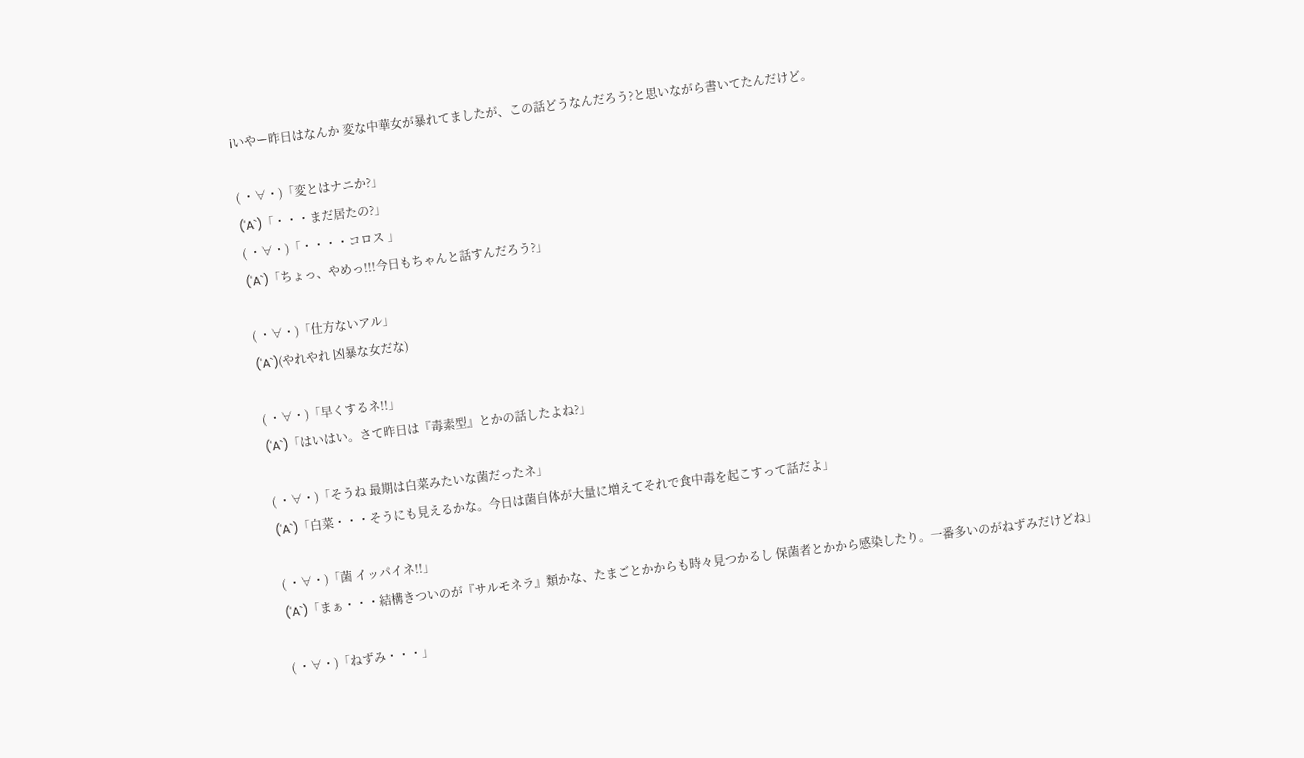iいやー昨日はなんか 変な中華女が暴れてましたが、この話どうなんだろう?と思いながら書いてたんだけど。

( ・∀・)「変とはナニか?」
('A`)「・・・まだ居たの?」
( ・∀・)「・・・・コロス 」
('A`)「ちょっ、やめっ!!!今日もちゃんと話すんだろう?」

( ・∀・)「仕方ないアル」
('A`)(やれやれ 凶暴な女だな)

( ・∀・)「早くするネ!!」
('A`)「はいはい。さて昨日は『毒素型』とかの話したよね?」

( ・∀・)「そうね 最期は白菜みたいな菌だったネ」
('A`)「白菜・・・そうにも見えるかな。今日は菌自体が大量に増えてそれで食中毒を起こすって話だよ」

( ・∀・)「菌 イッパイネ!!」
('A`)「まぁ・・・結構きついのが『サルモネラ』類かな、たまごとかからも時々見つかるし 保菌者とかから感染したり。一番多いのがねずみだけどね」

( ・∀・)「ねずみ・・・」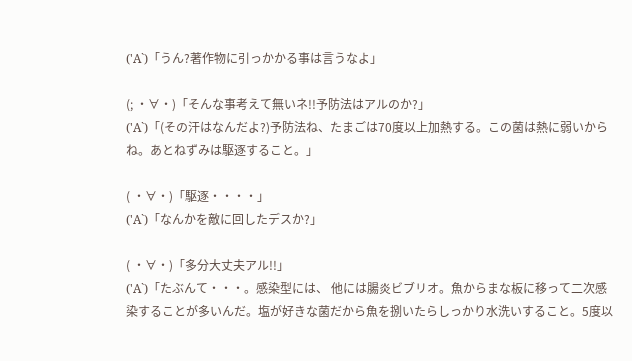('A`)「うん?著作物に引っかかる事は言うなよ」

(; ・∀・)「そんな事考えて無いネ!!予防法はアルのか?」
('A`)「(その汗はなんだよ?)予防法ね、たまごは70度以上加熱する。この菌は熱に弱いからね。あとねずみは駆逐すること。」

( ・∀・)「駆逐・・・・」
('A`)「なんかを敵に回したデスか?」

( ・∀・)「多分大丈夫アル!!」
('A`)「たぶんて・・・。感染型には、 他には腸炎ビブリオ。魚からまな板に移って二次感染することが多いんだ。塩が好きな菌だから魚を捌いたらしっかり水洗いすること。5度以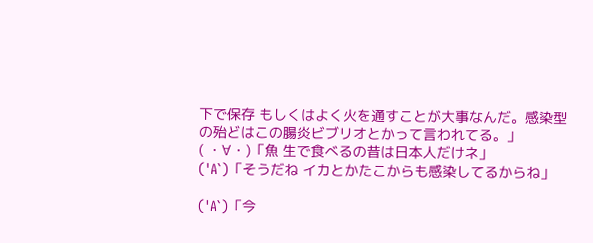下で保存 もしくはよく火を通すことが大事なんだ。感染型の殆どはこの腸炎ビブリオとかって言われてる。」
( ・∀・)「魚 生で食べるの昔は日本人だけネ」
('A`)「そうだね イカとかたこからも感染してるからね」

('A`)「今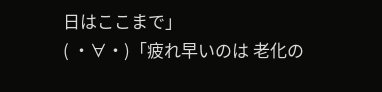日はここまで」
( ・∀・)「疲れ早いのは 老化の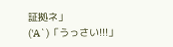証拠ネ」
('A`)「うっさい!!!」